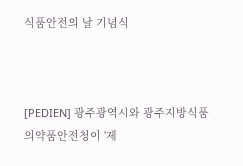식품안전의 날 기념식



[PEDIEN] 광주광역시와 광주지방식품의약품안전청이 '제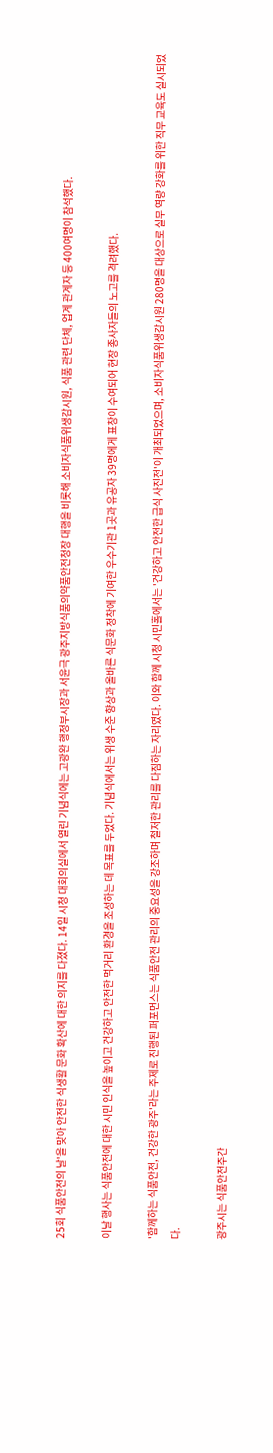25회 식품안전의 날'을 맞아 안전한 식생활 문화 확산에 대한 의지를 다졌다. 14일 시청 대회의실에서 열린 기념식에는 고광완 행정부시장과 서윤극 광주지방식품의약품안전청장 대행을 비롯해 소비자식품위생감시원, 식품 관련 단체, 업계 관계자 등 400여명이 참석했다.

이날 행사는 식품안전에 대한 시민 인식을 높이고 건강하고 안전한 먹거리 환경을 조성하는 데 목표를 두었다. 기념식에서는 위생 수준 향상과 올바른 식문화 정착에 기여한 우수기관 1곳과 유공자 39명에게 표창이 수여되어 현장 종사자들의 노고를 격려했다.

'함께하는 식품안전, 건강한 광주'라는 주제로 진행된 퍼포먼스는 식품안전 관리의 중요성을 강조하며 철저한 관리를 다짐하는 자리였다. 이와 함께 시청 시민홀에서는 '건강하고 안전한 급식 사진전'이 개최되었으며, 소비자식품위생감시원 280명을 대상으로 실무 역량 강화를 위한 직무 교육도 실시되었다.

광주시는 식품안전주간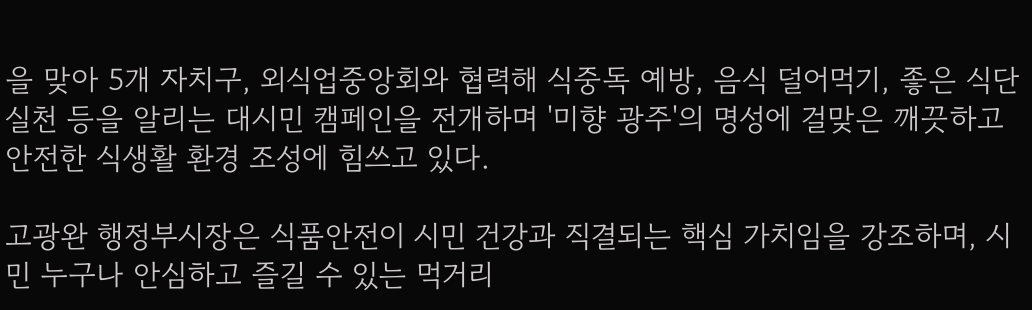을 맞아 5개 자치구, 외식업중앙회와 협력해 식중독 예방, 음식 덜어먹기, 좋은 식단 실천 등을 알리는 대시민 캠페인을 전개하며 '미향 광주'의 명성에 걸맞은 깨끗하고 안전한 식생활 환경 조성에 힘쓰고 있다.

고광완 행정부시장은 식품안전이 시민 건강과 직결되는 핵심 가치임을 강조하며, 시민 누구나 안심하고 즐길 수 있는 먹거리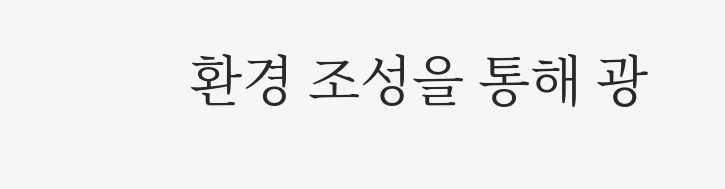환경 조성을 통해 광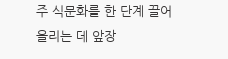주 식문화를 한 단계 끌어올리는 데 앞장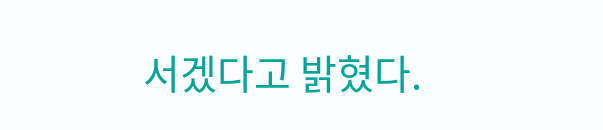서겠다고 밝혔다.